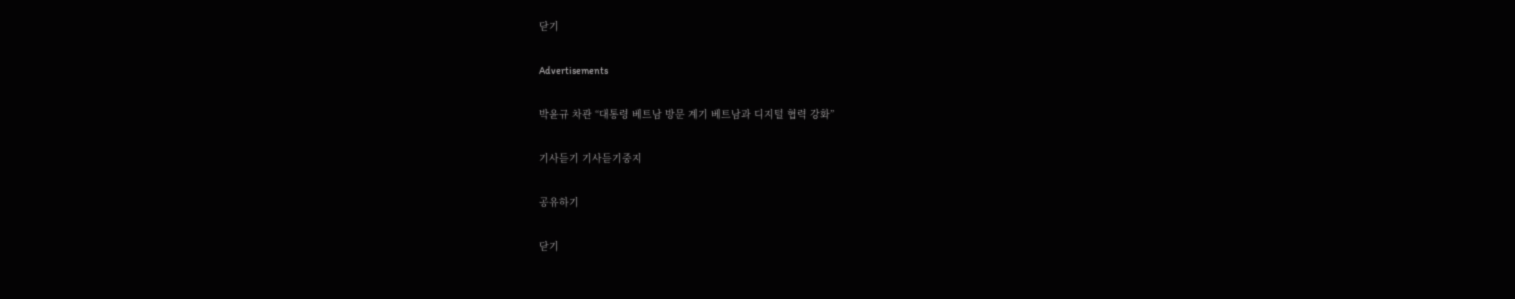닫기

Advertisements

박윤규 차관 “대통령 베트남 방문 계기 베트남과 디지털 협력 강화”

기사듣기 기사듣기중지

공유하기

닫기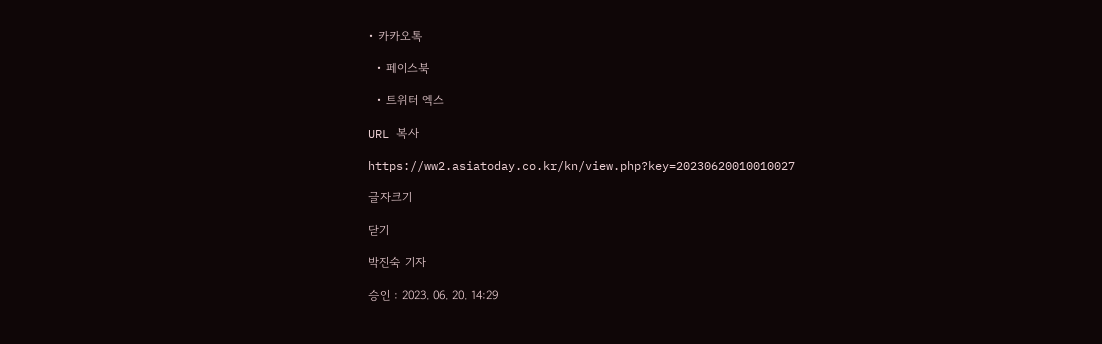• 카카오톡

  • 페이스북

  • 트위터 엑스

URL 복사

https://ww2.asiatoday.co.kr/kn/view.php?key=20230620010010027

글자크기

닫기

박진숙 기자

승인 : 2023. 06. 20. 14:29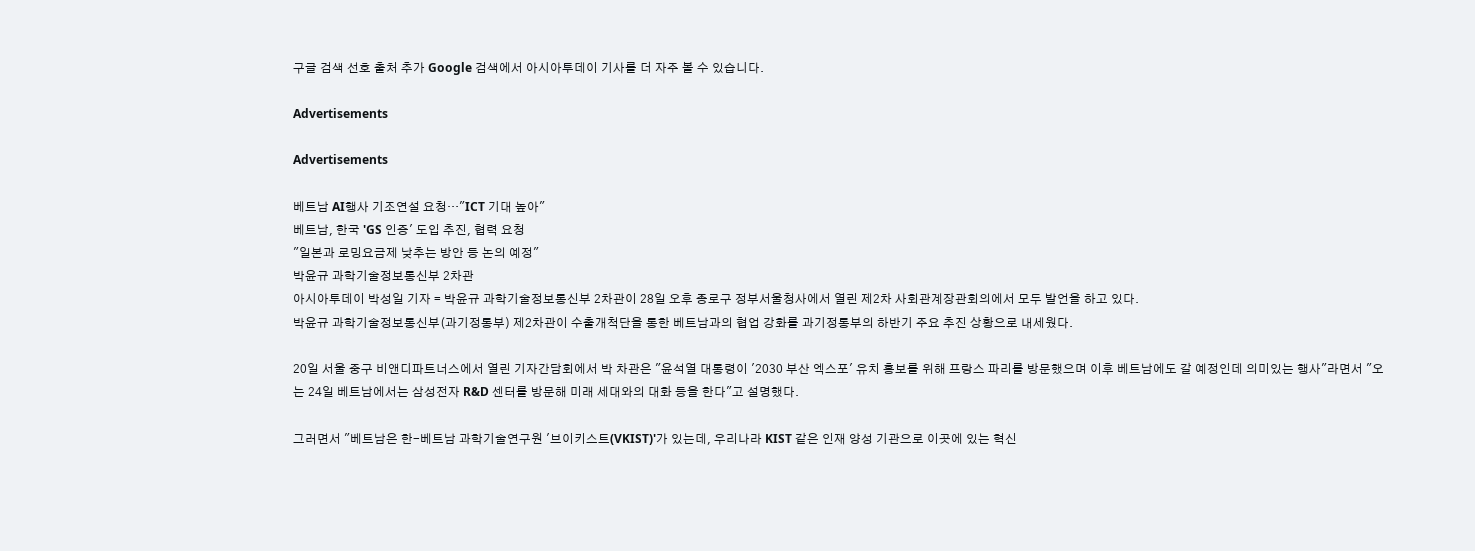구글 검색 선호 출처 추가 Google 검색에서 아시아투데이 기사를 더 자주 볼 수 있습니다.

Advertisements

Advertisements

베트남 AI행사 기조연설 요청…"ICT 기대 높아"
베트남, 한국 'GS 인증' 도입 추진, 협력 요청
"일본과 로밍요금제 낮추는 방안 등 논의 예정"
박윤규 과학기술정보통신부 2차관
아시아투데이 박성일 기자 = 박윤규 과학기술정보통신부 2차관이 28일 오후 종로구 정부서울청사에서 열린 제2차 사회관계장관회의에서 모두 발언을 하고 있다.
박윤규 과학기술정보통신부(과기정통부) 제2차관이 수출개척단을 통한 베트남과의 협업 강화를 과기정통부의 하반기 주요 추진 상황으로 내세웠다.

20일 서울 중구 비앤디파트너스에서 열린 기자간담회에서 박 차관은 "윤석열 대통령이 '2030 부산 엑스포' 유치 홍보를 위해 프랑스 파리를 방문했으며 이후 베트남에도 갈 예정인데 의미있는 행사"라면서 "오는 24일 베트남에서는 삼성전자 R&D 센터를 방문해 미래 세대와의 대화 등을 한다"고 설명했다.

그러면서 "베트남은 한-베트남 과학기술연구원 '브이키스트(VKIST)'가 있는데, 우리나라 KIST 같은 인재 양성 기관으로 이곳에 있는 혁신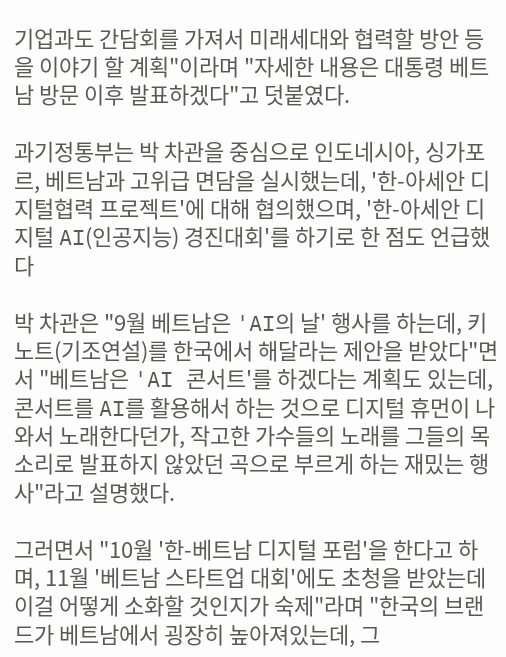기업과도 간담회를 가져서 미래세대와 협력할 방안 등을 이야기 할 계획"이라며 "자세한 내용은 대통령 베트남 방문 이후 발표하겠다"고 덧붙였다.

과기정통부는 박 차관을 중심으로 인도네시아, 싱가포르, 베트남과 고위급 면담을 실시했는데, '한-아세안 디지털협력 프로젝트'에 대해 협의했으며, '한-아세안 디지털 AI(인공지능) 경진대회'를 하기로 한 점도 언급했다

박 차관은 "9월 베트남은 'AI의 날' 행사를 하는데, 키노트(기조연설)를 한국에서 해달라는 제안을 받았다"면서 "베트남은 'AI 콘서트'를 하겠다는 계획도 있는데, 콘서트를 AI를 활용해서 하는 것으로 디지털 휴먼이 나와서 노래한다던가, 작고한 가수들의 노래를 그들의 목소리로 발표하지 않았던 곡으로 부르게 하는 재밌는 행사"라고 설명했다.

그러면서 "10월 '한-베트남 디지털 포럼'을 한다고 하며, 11월 '베트남 스타트업 대회'에도 초청을 받았는데 이걸 어떻게 소화할 것인지가 숙제"라며 "한국의 브랜드가 베트남에서 굉장히 높아져있는데, 그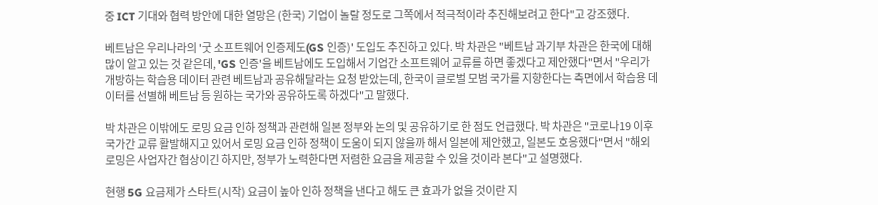중 ICT 기대와 협력 방안에 대한 열망은 (한국) 기업이 놀랄 정도로 그쪽에서 적극적이라 추진해보려고 한다"고 강조했다.

베트남은 우리나라의 '굿 소프트웨어 인증제도(GS 인증)' 도입도 추진하고 있다. 박 차관은 "베트남 과기부 차관은 한국에 대해 많이 알고 있는 것 같은데, 'GS 인증'을 베트남에도 도입해서 기업간 소프트웨어 교류를 하면 좋겠다고 제안했다"면서 "우리가 개방하는 학습용 데이터 관련 베트남과 공유해달라는 요청 받았는데, 한국이 글로벌 모범 국가를 지향한다는 측면에서 학습용 데이터를 선별해 베트남 등 원하는 국가와 공유하도록 하겠다"고 말했다.

박 차관은 이밖에도 로밍 요금 인하 정책과 관련해 일본 정부와 논의 및 공유하기로 한 점도 언급했다. 박 차관은 "코로나19 이후 국가간 교류 활발해지고 있어서 로밍 요금 인하 정책이 도움이 되지 않을까 해서 일본에 제안했고, 일본도 호응했다"면서 "해외 로밍은 사업자간 협상이긴 하지만, 정부가 노력한다면 저렴한 요금을 제공할 수 있을 것이라 본다"고 설명했다.

현행 5G 요금제가 스타트(시작) 요금이 높아 인하 정책을 낸다고 해도 큰 효과가 없을 것이란 지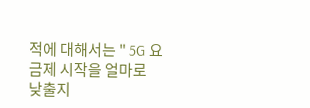적에 대해서는 " 5G 요금제 시작을 얼마로 낮출지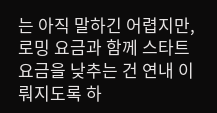는 아직 말하긴 어렵지만, 로밍 요금과 함께 스타트 요금을 낮추는 건 연내 이뤄지도록 하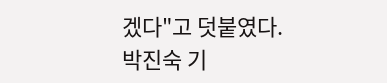겠다"고 덧붙였다.
박진숙 기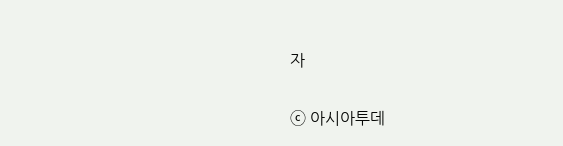자

ⓒ 아시아투데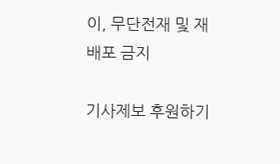이, 무단전재 및 재배포 금지

기사제보 후원하기